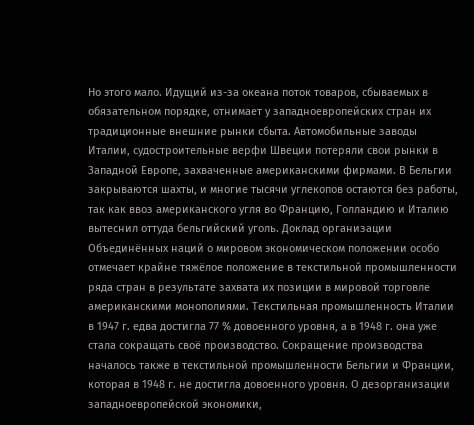Но этого мало. Идущий из-за океана поток товаров, сбываемых в обязательном порядке, отнимает у западноевропейских стран их традиционные внешние рынки сбыта. Автомобильные заводы Италии, судостроительные верфи Швеции потеряли свои рынки в Западной Европе, захваченные американскими фирмами. В Бельгии закрываются шахты, и многие тысячи углекопов остаются без работы, так как ввоз американского угля во Францию, Голландию и Италию вытеснил оттуда бельгийский уголь. Доклад организации Объединённых наций о мировом экономическом положении особо отмечает крайне тяжёлое положение в текстильной промышленности ряда стран в результате захвата их позиции в мировой торговле американскими монополиями. Текстильная промышленность Италии в 1947 г. едва достигла 77 % довоенного уровня, а в 1948 г. она уже стала сокращать своё производство. Сокращение производства началось также в текстильной промышленности Бельгии и Франции, которая в 1948 г. не достигла довоенного уровня. О дезорганизации западноевропейской экономики,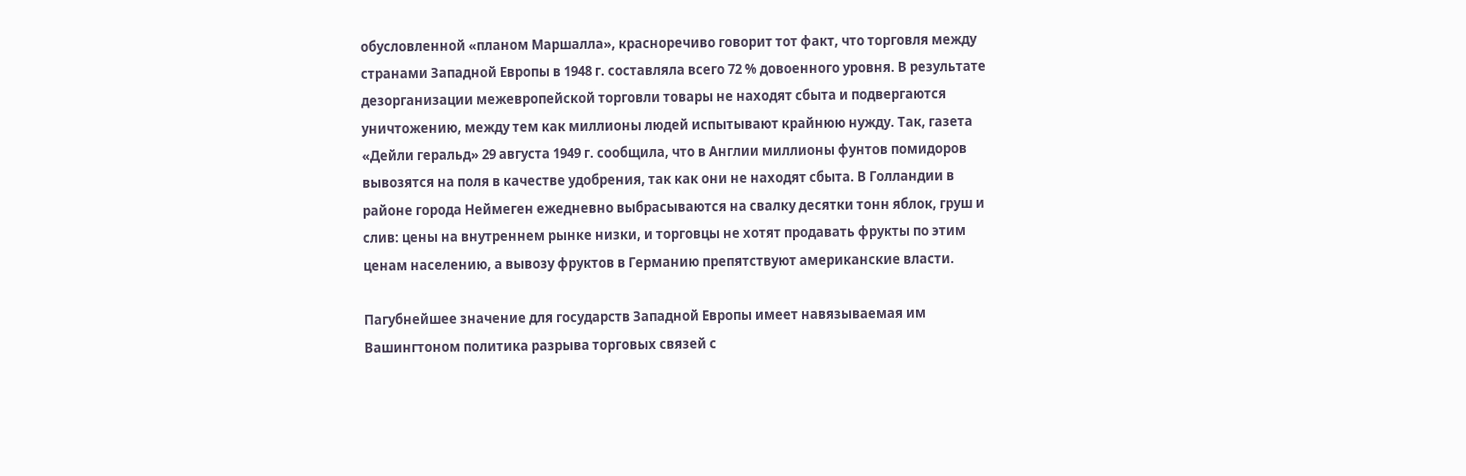обусловленной «планом Маршалла», красноречиво говорит тот факт, что торговля между странами Западной Европы в 1948 г. составляла всего 72 % довоенного уровня. В результате дезорганизации межевропейской торговли товары не находят сбыта и подвергаются уничтожению, между тем как миллионы людей испытывают крайнюю нужду. Так, газета «Дейли геральд» 29 августа 1949 г. сообщила, что в Англии миллионы фунтов помидоров вывозятся на поля в качестве удобрения, так как они не находят сбыта. В Голландии в районе города Неймеген ежедневно выбрасываются на свалку десятки тонн яблок, груш и слив: цены на внутреннем рынке низки, и торговцы не хотят продавать фрукты по этим ценам населению, а вывозу фруктов в Германию препятствуют американские власти.

Пагубнейшее значение для государств Западной Европы имеет навязываемая им Вашингтоном политика разрыва торговых связей с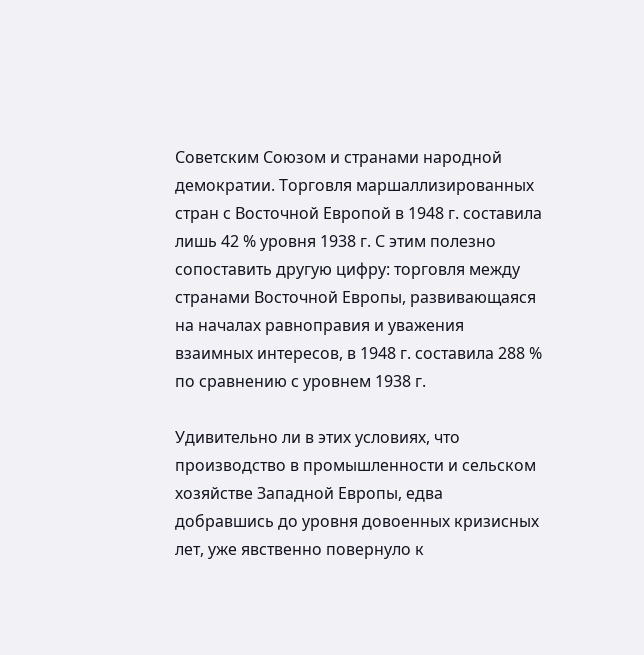Советским Союзом и странами народной демократии. Торговля маршаллизированных стран с Восточной Европой в 1948 г. составила лишь 42 % уровня 1938 г. С этим полезно сопоставить другую цифру: торговля между странами Восточной Европы, развивающаяся на началах равноправия и уважения взаимных интересов, в 1948 г. составила 288 % по сравнению с уровнем 1938 г.

Удивительно ли в этих условиях, что производство в промышленности и сельском хозяйстве Западной Европы, едва добравшись до уровня довоенных кризисных лет, уже явственно повернуло к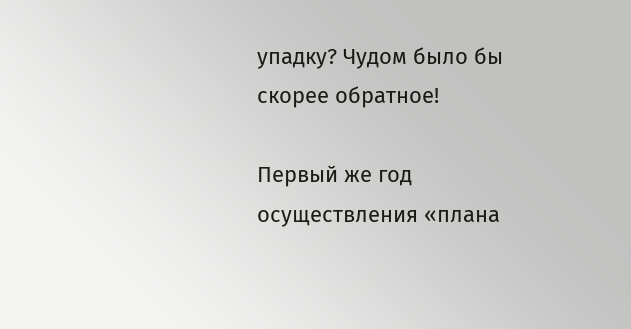упадку? Чудом было бы скорее обратное!

Первый же год осуществления «плана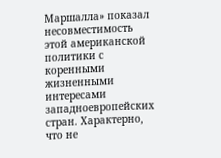Маршалла» показал несовместимость этой американской политики с коренными жизненными интересами западноевропейских стран. Характерно, что не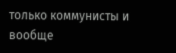только коммунисты и вообще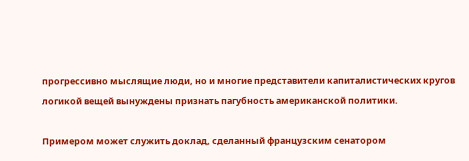прогрессивно мыслящие люди, но и многие представители капиталистических кругов логикой вещей вынуждены признать пагубность американской политики.

Примером может служить доклад, сделанный французским сенатором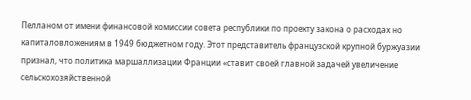Пелланом от имени финансовой комиссии совета республики по проекту закона о расходах но капиталовложениям в 1949 бюджетном году. Этот представитель французской крупной буржуазии признал, что политика маршаллизации Франции «ставит своей главной задачей увеличение сельскохозяйственной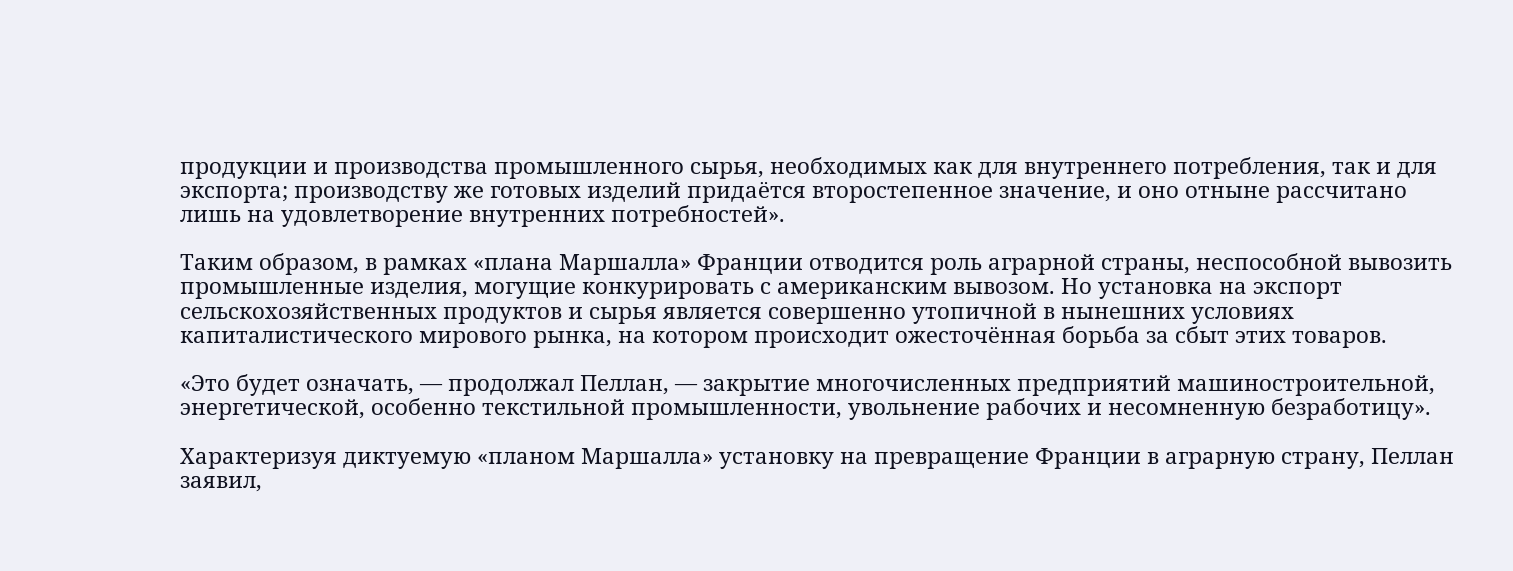продукции и производства промышленного сырья, необходимых как для внутреннего потребления, так и для экспорта; производству же готовых изделий придаётся второстепенное значение, и оно отныне рассчитано лишь на удовлетворение внутренних потребностей».

Таким образом, в рамках «плана Маршалла» Франции отводится роль аграрной страны, неспособной вывозить промышленные изделия, могущие конкурировать с американским вывозом. Но установка на экспорт сельскохозяйственных продуктов и сырья является совершенно утопичной в нынешних условиях капиталистического мирового рынка, на котором происходит ожесточённая борьба за сбыт этих товаров.

«Это будет означать, — продолжал Пеллан, — закрытие многочисленных предприятий машиностроительной, энергетической, особенно текстильной промышленности, увольнение рабочих и несомненную безработицу».

Характеризуя диктуемую «планом Маршалла» установку на превращение Франции в аграрную страну, Пеллан заявил,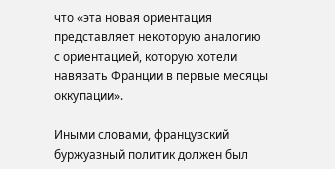что «эта новая ориентация представляет некоторую аналогию с ориентацией, которую хотели навязать Франции в первые месяцы оккупации».

Иными словами, французский буржуазный политик должен был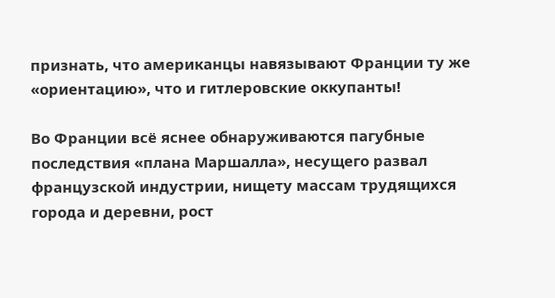признать, что американцы навязывают Франции ту же «ориентацию», что и гитлеровские оккупанты!

Во Франции всё яснее обнаруживаются пагубные последствия «плана Маршалла», несущего развал французской индустрии, нищету массам трудящихся города и деревни, рост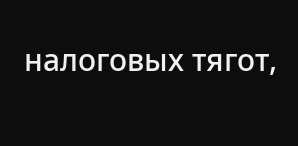налоговых тягот,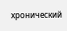хронический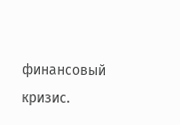финансовый кризис.